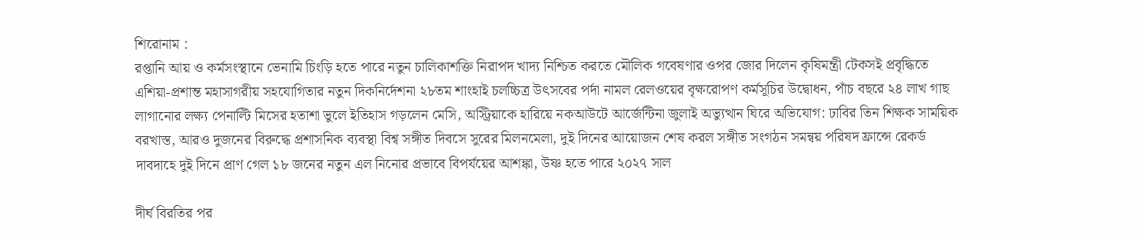শিরোনাম :
রপ্তানি আয় ও কর্মসংস্থানে ভেনামি চিংড়ি হতে পারে নতুন চালিকাশক্তি নিরাপদ খাদ্য নিশ্চিত করতে মৌলিক গবেষণার ওপর জোর দিলেন কৃষিমন্ত্রী টেকসই প্রবৃদ্ধিতে এশিয়া-প্রশান্ত মহাসাগরীয় সহযোগিতার নতুন দিকনির্দেশনা ২৮তম শাংহাই চলচ্চিত্র উৎসবের পর্দা নামল রেলওয়ের বৃক্ষরোপণ কর্মসূচির উদ্বোধন, পাঁচ বছরে ২৪ লাখ গাছ লাগানোর লক্ষ্য পেনাল্টি মিসের হতাশা ভুলে ইতিহাস গড়লেন মেসি, অস্ট্রিয়াকে হারিয়ে নকআউটে আর্জেন্টিনা জুলাই অভ্যুত্থান ঘিরে অভিযোগ: ঢাবির তিন শিক্ষক সাময়িক বরখাস্ত, আরও দুজনের বিরুদ্ধে প্রশাসনিক ব্যবস্থা বিশ্ব সঙ্গীত দিবসে সুরের মিলনমেলা, দুই দিনের আয়োজন শেষ করল সঙ্গীত সংগঠন সমন্বয় পরিষদ ফ্রান্সে রেকর্ড দাবদাহে দুই দিনে প্রাণ গেল ১৮ জনের নতুন এল নিনোর প্রভাবে বিপর্যয়ের আশঙ্কা, উষ্ণ হতে পারে ২০২৭ সাল

দীর্ঘ বিরতির পর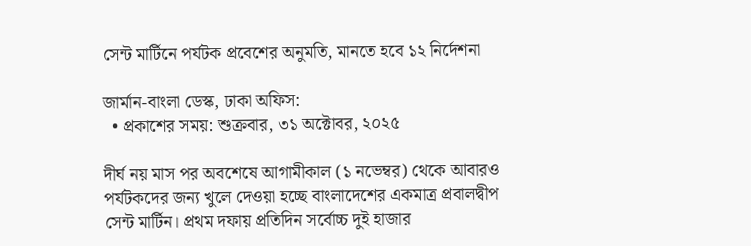সেন্ট মার্টিনে পর্যটক প্রবেশের অনুমতি, মানতে হবে ১২ নির্দেশনা

জার্মান-বাংলা ডেস্ক, ঢাকা অফিস:
  • প্রকাশের সময়: শুক্রবার, ৩১ অক্টোবর, ২০২৫

দীর্ঘ নয় মাস পর অবশেষে আগামীকাল (১ নভেম্বর) থেকে আবারও পর্যটকদের জন্য খুলে দেওয়া হচ্ছে বাংলাদেশের একমাত্র প্রবালদ্বীপ সেন্ট মার্টিন। প্রথম দফায় প্রতিদিন সর্বোচ্চ দুই হাজার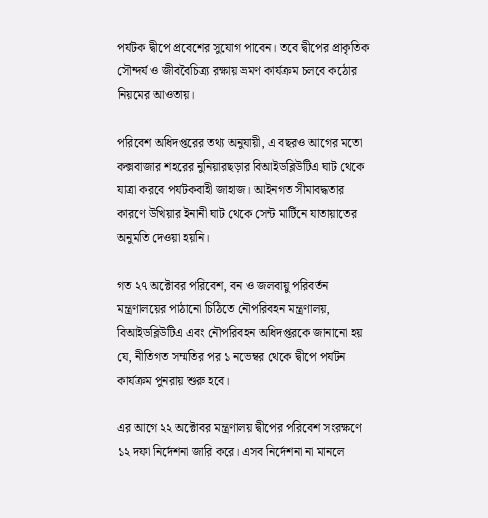পর্যটক দ্বীপে প্রবেশের সুযোগ পাবেন। তবে দ্বীপের প্রাকৃতিক সৌন্দর্য ও জীববৈচিত্র্য রক্ষায় ভ্রমণ কার্যক্রম চলবে কঠোর নিয়মের আওতায়।

পরিবেশ অধিদপ্তরের তথ্য অনুযায়ী, এ বছরও আগের মতো কক্সবাজার শহরের নুনিয়ারছড়ার বিআইডব্লিউটিএ ঘাট থেকে যাত্রা করবে পর্যটকবাহী জাহাজ। আইনগত সীমাবদ্ধতার কারণে উখিয়ার ইনানী ঘাট থেকে সেন্ট মার্টিনে যাতায়াতের অনুমতি দেওয়া হয়নি।

গত ২৭ অক্টোবর পরিবেশ, বন ও জলবায়ু পরিবর্তন মন্ত্রণালয়ের পাঠানো চিঠিতে নৌপরিবহন মন্ত্রণালয়, বিআইডব্লিউটিএ এবং নৌপরিবহন অধিদপ্তরকে জানানো হয় যে, নীতিগত সম্মতির পর ১ নভেম্বর থেকে দ্বীপে পর্যটন কার্যক্রম পুনরায় শুরু হবে।

এর আগে ২২ অক্টোবর মন্ত্রণালয় দ্বীপের পরিবেশ সংরক্ষণে ১২ দফা নির্দেশনা জারি করে। এসব নির্দেশনা না মানলে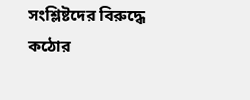সংশ্লিষ্টদের বিরুদ্ধে কঠোর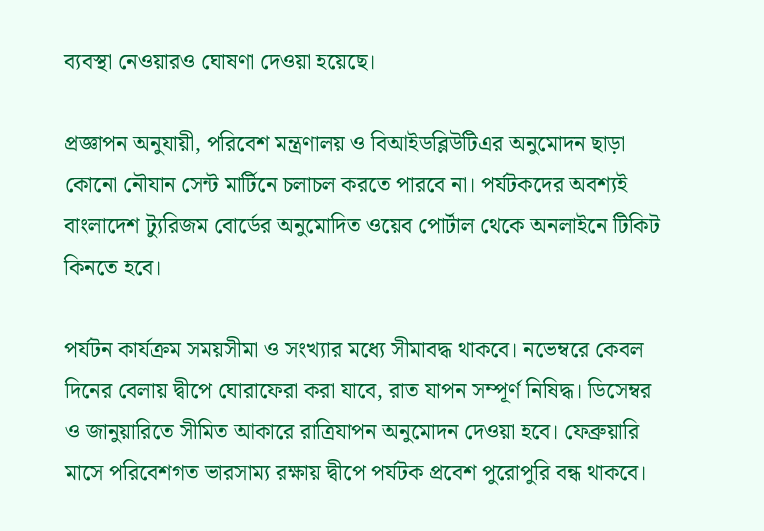ব্যবস্থা নেওয়ারও ঘোষণা দেওয়া হয়েছে।

প্রজ্ঞাপন অনুযায়ী, পরিবেশ মন্ত্রণালয় ও বিআইডব্লিউটিএর অনুমোদন ছাড়া কোনো নৌযান সেন্ট মার্টিনে চলাচল করতে পারবে না। পর্যটকদের অবশ্যই বাংলাদেশ ট্যুরিজম বোর্ডের অনুমোদিত ওয়েব পোর্টাল থেকে অনলাইনে টিকিট কিনতে হবে।

পর্যটন কার্যক্রম সময়সীমা ও সংখ্যার মধ্যে সীমাবদ্ধ থাকবে। নভেম্বরে কেবল দিনের বেলায় দ্বীপে ঘোরাফেরা করা যাবে, রাত যাপন সম্পূর্ণ নিষিদ্ধ। ডিসেম্বর ও জানুয়ারিতে সীমিত আকারে রাত্রিযাপন অনুমোদন দেওয়া হবে। ফেব্রুয়ারি মাসে পরিবেশগত ভারসাম্য রক্ষায় দ্বীপে পর্যটক প্রবেশ পুরোপুরি বন্ধ থাকবে।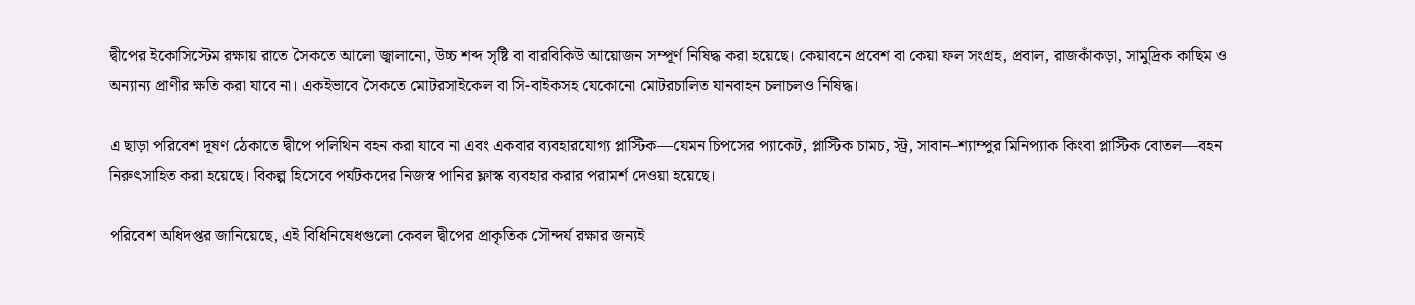দ্বীপের ইকোসিস্টেম রক্ষায় রাতে সৈকতে আলো জ্বালানো, উচ্চ শব্দ সৃষ্টি বা বারবিকিউ আয়োজন সম্পূর্ণ নিষিদ্ধ করা হয়েছে। কেয়াবনে প্রবেশ বা কেয়া ফল সংগ্রহ, প্রবাল, রাজকাঁকড়া, সামুদ্রিক কাছিম ও অন্যান্য প্রাণীর ক্ষতি করা যাবে না। একইভাবে সৈকতে মোটরসাইকেল বা সি-বাইকসহ যেকোনো মোটরচালিত যানবাহন চলাচলও নিষিদ্ধ।

এ ছাড়া পরিবেশ দূষণ ঠেকাতে দ্বীপে পলিথিন বহন করা যাবে না এবং একবার ব্যবহারযোগ্য প্লাস্টিক—যেমন চিপসের প্যাকেট, প্লাস্টিক চামচ, স্ট্র, সাবান–শ্যাম্পুর মিনিপ্যাক কিংবা প্লাস্টিক বোতল—বহন নিরুৎসাহিত করা হয়েছে। বিকল্প হিসেবে পর্যটকদের নিজস্ব পানির ফ্লাস্ক ব্যবহার করার পরামর্শ দেওয়া হয়েছে।

পরিবেশ অধিদপ্তর জানিয়েছে, এই বিধিনিষেধগুলো কেবল দ্বীপের প্রাকৃতিক সৌন্দর্য রক্ষার জন্যই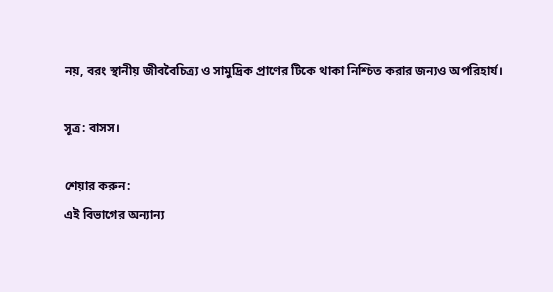নয়, বরং স্থানীয় জীববৈচিত্র্য ও সামুদ্রিক প্রাণের টিকে থাকা নিশ্চিত করার জন্যও অপরিহার্য।

সূত্র: বাসস।

শেয়ার করুন:
এই বিভাগের অন্যান্য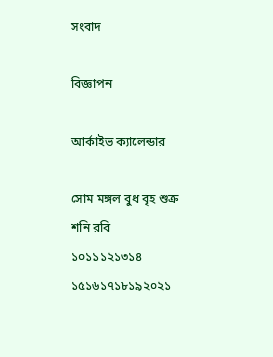সংবাদ

বিজ্ঞাপন

আর্কাইভ ক্যালেন্ডার

সোম মঙ্গল বুধ বৃহ শুক্র শনি রবি
১০১১১২১৩১৪
১৫১৬১৭১৮১৯২০২১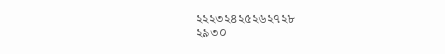২২২৩২৪২৫২৬২৭২৮
২৯৩০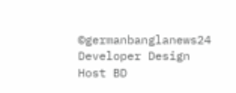©germanbanglanews24
Developer Design Host BD